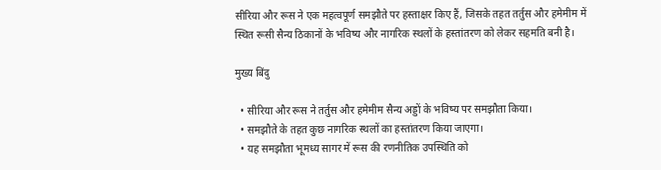सीरिया और रूस ने एक महत्वपूर्ण समझौते पर हस्ताक्षर किए हैं, जिसके तहत तर्तुस और हमेमीम में स्थित रूसी सैन्य ठिकानों के भविष्य और नागरिक स्थलों के हस्तांतरण को लेकर सहमति बनी है।

मुख्य बिंदु

  • सीरिया और रूस ने तर्तुस और हमेमीम सैन्य अड्डों के भविष्य पर समझौता किया।
  • समझौते के तहत कुछ नागरिक स्थलों का हस्तांतरण किया जाएगा।
  • यह समझौता भूमध्य सागर में रूस की रणनीतिक उपस्थिति को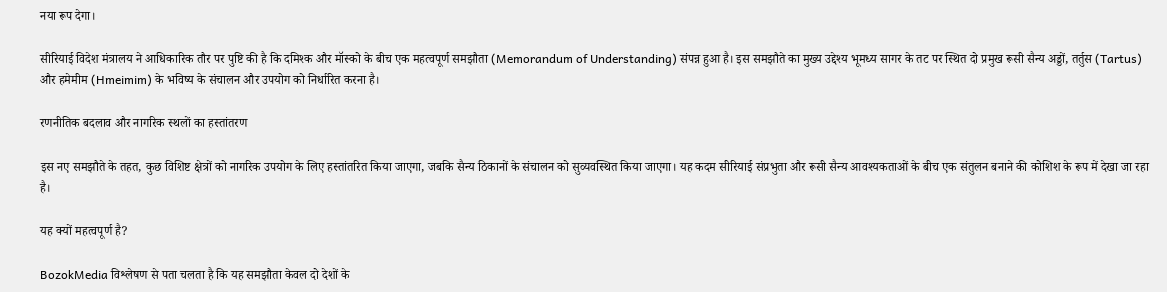नया रूप देगा।

सीरियाई विदेश मंत्रालय ने आधिकारिक तौर पर पुष्टि की है कि दमिश्क और मॉस्को के बीच एक महत्वपूर्ण समझौता (Memorandum of Understanding) संपन्न हुआ है। इस समझौते का मुख्य उद्देश्य भूमध्य सागर के तट पर स्थित दो प्रमुख रूसी सैन्य अड्डों, तर्तुस (Tartus) और हमेमीम (Hmeimim) के भविष्य के संचालन और उपयोग को निर्धारित करना है।

रणनीतिक बदलाव और नागरिक स्थलों का हस्तांतरण

इस नए समझौते के तहत, कुछ विशिष्ट क्षेत्रों को नागरिक उपयोग के लिए हस्तांतरित किया जाएगा, जबकि सैन्य ठिकानों के संचालन को सुव्यवस्थित किया जाएगा। यह कदम सीरियाई संप्रभुता और रूसी सैन्य आवश्यकताओं के बीच एक संतुलन बनाने की कोशिश के रूप में देखा जा रहा है।

यह क्यों महत्वपूर्ण है?

BozokMedia विश्लेषण से पता चलता है कि यह समझौता केवल दो देशों के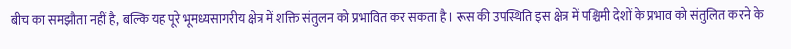बीच का समझौता नहीं है, बल्कि यह पूरे भूमध्यसागरीय क्षेत्र में शक्ति संतुलन को प्रभावित कर सकता है। रूस की उपस्थिति इस क्षेत्र में पश्चिमी देशों के प्रभाव को संतुलित करने के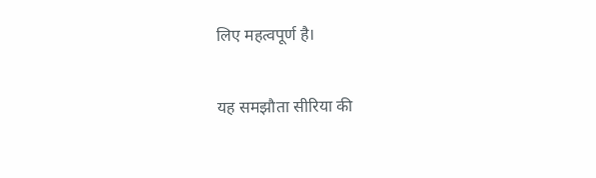लिए महत्वपूर्ण है।

यह समझौता सीरिया की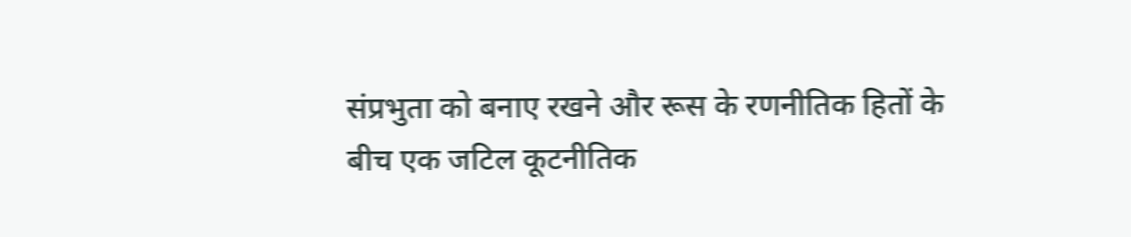संप्रभुता को बनाए रखने और रूस के रणनीतिक हितों के बीच एक जटिल कूटनीतिक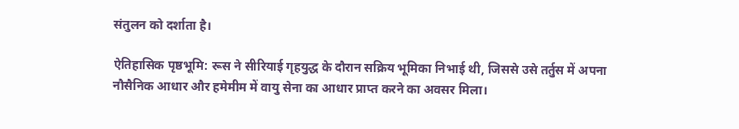संतुलन को दर्शाता है।

ऐतिहासिक पृष्ठभूमि: रूस ने सीरियाई गृहयुद्ध के दौरान सक्रिय भूमिका निभाई थी, जिससे उसे तर्तुस में अपना नौसैनिक आधार और हमेमीम में वायु सेना का आधार प्राप्त करने का अवसर मिला।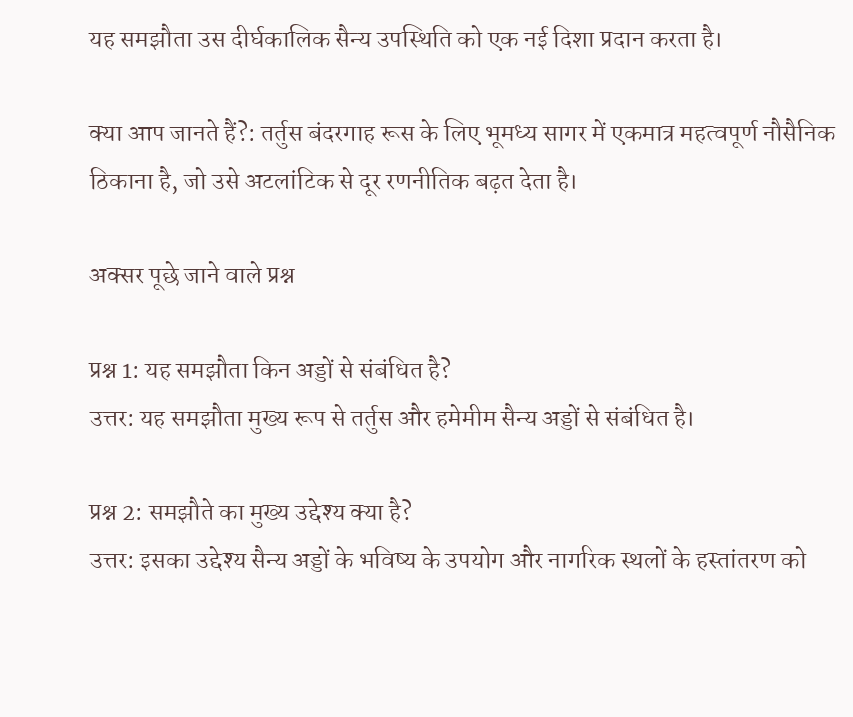यह समझौता उस दीर्घकालिक सैन्य उपस्थिति को एक नई दिशा प्रदान करता है।

क्या आप जानते हैं?: तर्तुस बंदरगाह रूस के लिए भूमध्य सागर में एकमात्र महत्वपूर्ण नौसैनिक ठिकाना है, जो उसे अटलांटिक से दूर रणनीतिक बढ़त देता है।

अक्सर पूछे जाने वाले प्रश्न

प्रश्न 1: यह समझौता किन अड्डों से संबंधित है?
उत्तर: यह समझौता मुख्य रूप से तर्तुस और हमेमीम सैन्य अड्डों से संबंधित है।

प्रश्न 2: समझौते का मुख्य उद्देश्य क्या है?
उत्तर: इसका उद्देश्य सैन्य अड्डों के भविष्य के उपयोग और नागरिक स्थलों के हस्तांतरण को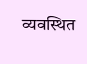व्यवस्थित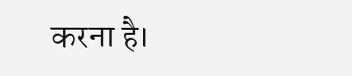करना है।